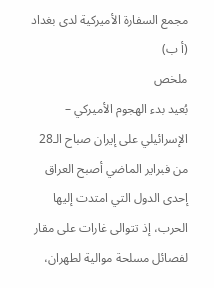مجمع السفارة الأميركية لدى بغداد (أ ب)
ملخص
بُعيد بدء الهجوم الأميركي – الإسرائيلي على إيران صباح الـ28 من فبراير الماضي أصبح العراق إحدى الدول التي امتدت إليها الحرب، إذ تتوالى غارات على مقار لفصائل مسلحة موالية لطهران،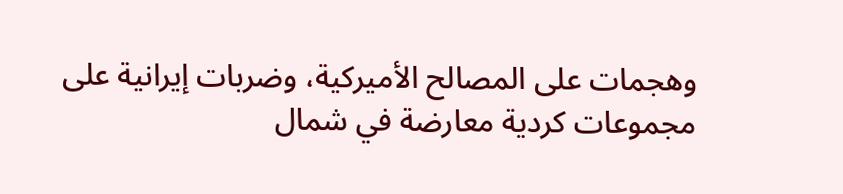وهجمات على المصالح الأميركية، وضربات إيرانية على مجموعات كردية معارضة في شمال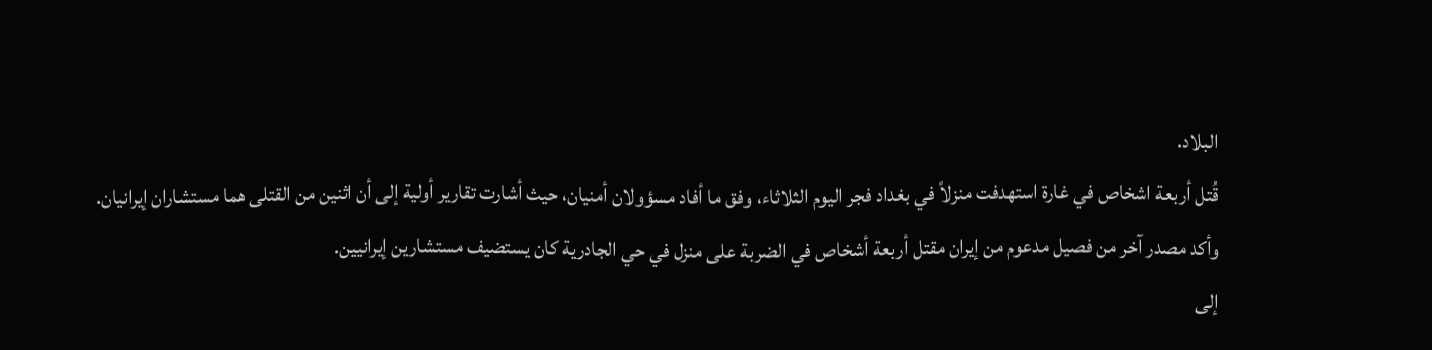البلاد.
قُتل أربعة اشخاص في غارة استهدفت منزلاً في بغداد فجر اليوم الثلاثاء، وفق ما أفاد مسؤولان أمنيان، حيث أشارت تقارير أولية إلى أن اثنين من القتلى هما مستشاران إيرانيان.
وأكد مصدر آخر من فصيل مدعوم من إيران مقتل أربعة أشخاص في الضربة على منزل في حي الجادرية كان يستضيف مستشارين إيرانيين.
إلى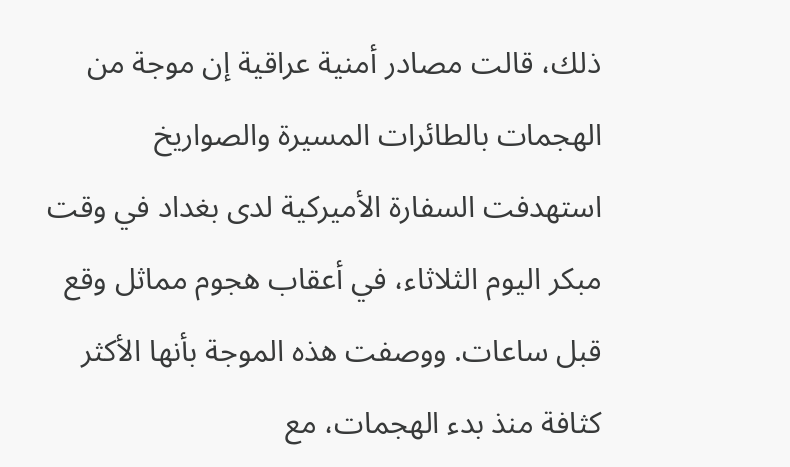ذلك، قالت مصادر أمنية عراقية إن موجة من الهجمات بالطائرات المسيرة والصواريخ استهدفت السفارة الأميركية لدى بغداد في وقت مبكر اليوم الثلاثاء، في أعقاب هجوم مماثل وقع قبل ساعات. ووصفت هذه الموجة بأنها الأكثر كثافة منذ بدء الهجمات، مع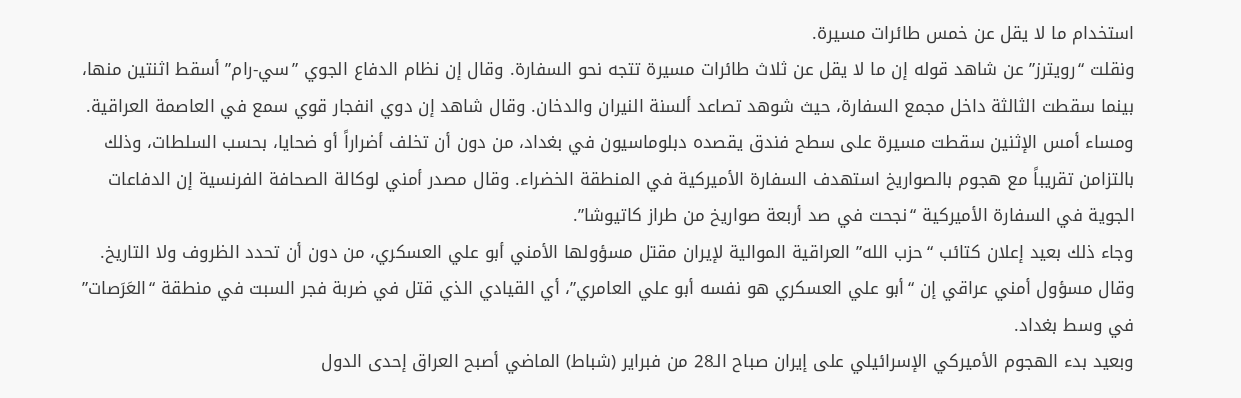استخدام ما لا يقل عن خمس طائرات مسيرة.
ونقلت “رويترز” عن شاهد قوله إن ما لا يقل عن ثلاث طائرات مسيرة تتجه نحو السفارة. وقال إن نظام الدفاع الجوي ”سي-رام” أسقط اثنتين منها، بينما سقطت الثالثة داخل مجمع السفارة، حيث شوهد تصاعد ألسنة النيران والدخان. وقال شاهد إن دوي انفجار قوي سمع في العاصمة العراقية.
ومساء أمس الإثنين سقطت مسيرة على سطح فندق يقصده دبلوماسيون في بغداد، من دون أن تخلف أضراراً أو ضحايا، بحسب السلطات، وذلك بالتزامن تقريباً مع هجوم بالصواريخ استهدف السفارة الأميركية في المنطقة الخضراء. وقال مصدر أمني لوكالة الصحافة الفرنسية إن الدفاعات الجوية في السفارة الأميركية “نجحت في صد أربعة صواريخ من طراز كاتيوشا”.
وجاء ذلك بعيد إعلان كتائب “حزب الله” العراقية الموالية لإيران مقتل مسؤولها الأمني أبو علي العسكري، من دون أن تحدد الظروف ولا التاريخ. وقال مسؤول أمني عراقي إن “أبو علي العسكري هو نفسه أبو علي العامري”، أي القيادي الذي قتل في ضربة فجر السبت في منطقة “العَرَصات” في وسط بغداد.
وبعيد بدء الهجوم الأميركي الإسرائيلي على إيران صباح الـ28 من فبراير (شباط) الماضي أصبح العراق إحدى الدول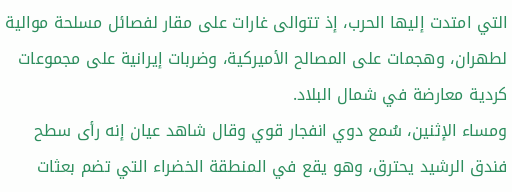التي امتدت إليها الحرب، إذ تتوالى غارات على مقار لفصائل مسلحة موالية لطهران، وهجمات على المصالح الأميركية، وضربات إيرانية على مجموعات كردية معارضة في شمال البلاد.
ومساء الإثنين، سُمع دوي انفجار قوي وقال شاهد عيان إنه رأى سطح فندق الرشيد يحترق، وهو يقع في المنطقة الخضراء التي تضم بعثات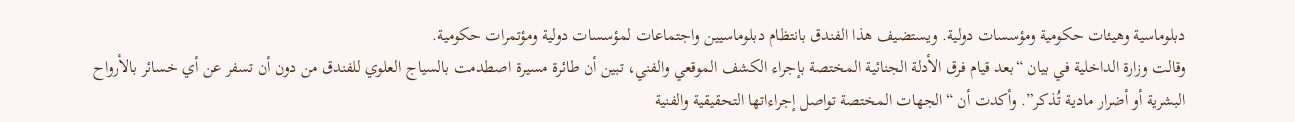دبلوماسية وهيئات حكومية ومؤسسات دولية. ويستضيف هذا الفندق بانتظام دبلوماسيين واجتماعات لمؤسسات دولية ومؤتمرات حكومية.
وقالت وزارة الداخلية في بيان “بعد قيام فرق الأدلة الجنائية المختصة بإجراء الكشف الموقعي والفني، تبين أن طائرة مسيرة اصطدمت بالسياج العلوي للفندق من دون أن تسفر عن أي خسائر بالأرواح البشرية أو أضرار مادية تُذكر”. وأكدت أن “الجهات المختصة تواصل إجراءاتها التحقيقية والفنية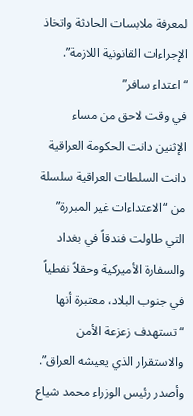لمعرفة ملابسات الحادثة واتخاذ الإجراءات القانونية اللازمة”.
“اعتداء سافر”
في وقت لاحق من مساء الإثنين دانت الحكومة العراقية دانت السلطات العراقية سلسلة من “الاعتداءات غير المبررة” التي طاولت فندقاً في بغداد والسفارة الأميركية وحقلاً نفطياً في جنوب البلاد، معتبرة أنها “تستهدف زعزعة الأمن والاستقرار الذي يعيشه العراق”.
وأصدر رئيس الوزراء محمد شياع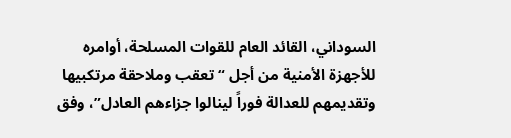السوداني، القائد العام للقوات المسلحة، أوامره للأجهزة الأمنية من أجل “تعقب وملاحقة مرتكبيها وتقديمهم للعدالة فوراً لينالوا جزاءهم العادل”، وفق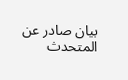بيان صادر عن المتحدث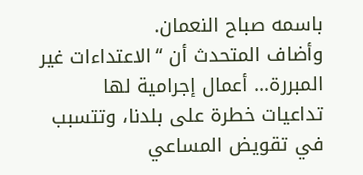باسمه صباح النعمان.
وأضاف المتحدث أن “الاعتداءات غير المبررة… أعمال إجرامية لها تداعيات خطرة على بلدنا، وتتسبب في تقويض المساعي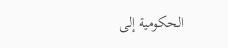الحكومية إلى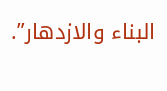البناء والازدهار”.